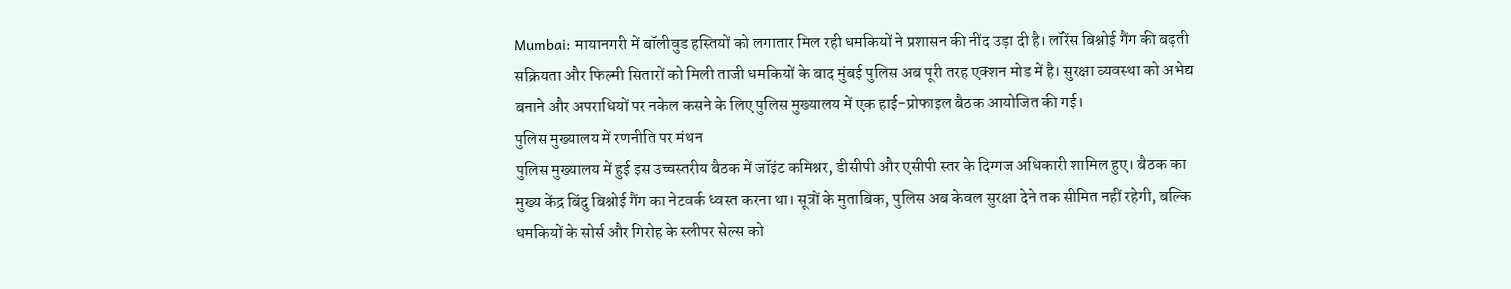Mumbai: मायानगरी में बॉलीवुड हस्तियों को लगातार मिल रही धमकियों ने प्रशासन की नींद उड़ा दी है। लॉरेंस बिश्नोई गैंग की बढ़ती सक्रियता और फिल्मी सितारों को मिली ताजी धमकियों के बाद मुंबई पुलिस अब पूरी तरह एक्शन मोड में है। सुरक्षा व्यवस्था को अभेद्य बनाने और अपराधियों पर नकेल कसने के लिए पुलिस मुख्यालय में एक हाई-प्रोफाइल बैठक आयोजित की गई।
पुलिस मुख्यालय में रणनीति पर मंथन
पुलिस मुख्यालय में हुई इस उच्चस्तरीय बैठक में जॉइंट कमिश्नर, डीसीपी और एसीपी स्तर के दिग्गज अधिकारी शामिल हुए। बैठक का मुख्य केंद्र बिंदु बिश्नोई गैंग का नेटवर्क ध्वस्त करना था। सूत्रों के मुताबिक, पुलिस अब केवल सुरक्षा देने तक सीमित नहीं रहेगी, बल्कि धमकियों के सोर्स और गिरोह के स्लीपर सेल्स को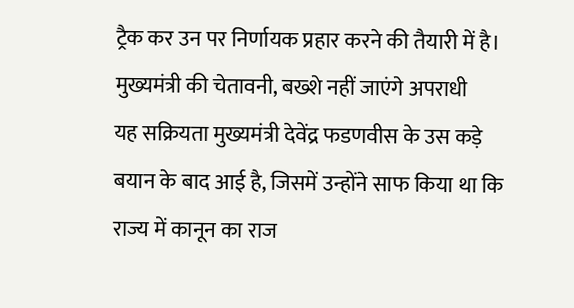ट्रैक कर उन पर निर्णायक प्रहार करने की तैयारी में है।
मुख्यमंत्री की चेतावनी, बख्शे नहीं जाएंगे अपराधी
यह सक्रियता मुख्यमंत्री देवेंद्र फडणवीस के उस कड़े बयान के बाद आई है, जिसमें उन्होंने साफ किया था कि राज्य में कानून का राज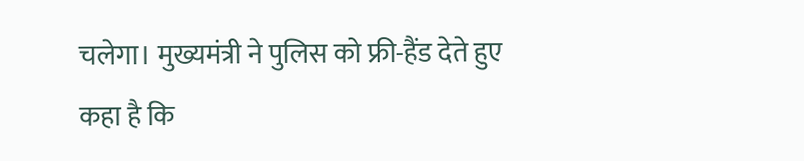चलेगा। मुख्यमंत्री ने पुलिस को फ्री-हैंड देते हुए कहा है कि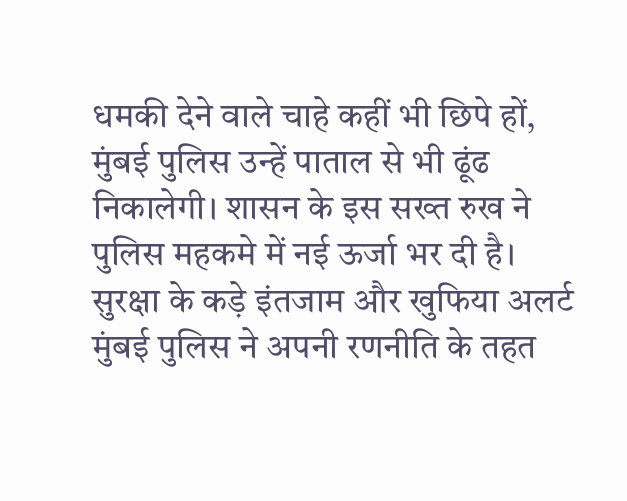धमकी देने वाले चाहे कहीं भी छिपे हों, मुंबई पुलिस उन्हें पाताल से भी ढूंढ निकालेगी। शासन के इस सख्त रुख ने पुलिस महकमे में नई ऊर्जा भर दी है।
सुरक्षा के कड़े इंतजाम और खुफिया अलर्ट
मुंबई पुलिस ने अपनी रणनीति के तहत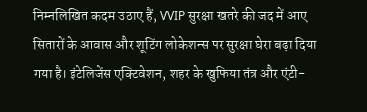निम्नलिखित कदम उठाए हैं, VVIP सुरक्षा खतरे की जद में आए सितारों के आवास और शूटिंग लोकेशन्स पर सुरक्षा घेरा बढ़ा दिया गया है। इंटेलिजेंस एक्टिवेशन, शहर के खुफिया तंत्र और एंटी-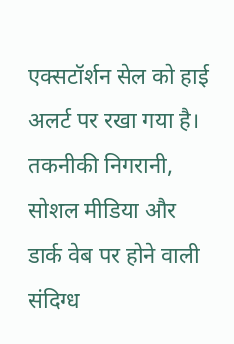एक्सटॉर्शन सेल को हाई अलर्ट पर रखा गया है। तकनीकी निगरानी, सोशल मीडिया और डार्क वेब पर होने वाली संदिग्ध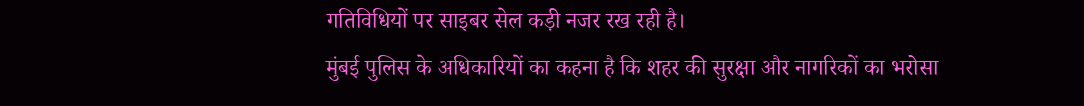गतिविधियों पर साइबर सेल कड़ी नजर रख रही है।
मुंबई पुलिस के अधिकारियों का कहना है कि शहर की सुरक्षा और नागरिकों का भरोसा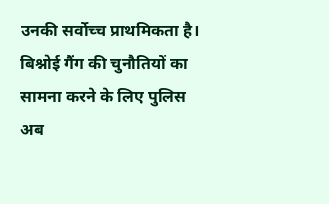उनकी सर्वोच्च प्राथमिकता है। बिश्नोई गैंग की चुनौतियों का सामना करने के लिए पुलिस अब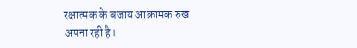रक्षात्मक के बजाय आक्रामक रुख अपना रही है।